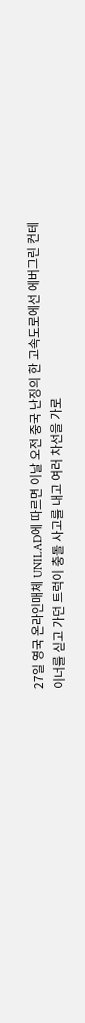27일 영국 온라인매체 UNILAD에 따르면 이날 오전 중국 난징의 한 고속도로에선 에버그린 컨테이너를 싣고 가던 트럭이 충돌 사고를 내고 여러 차선을 가로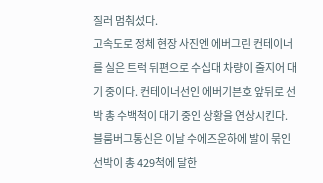질러 멈춰섰다.
고속도로 정체 현장 사진엔 에버그린 컨테이너를 실은 트럭 뒤편으로 수십대 차량이 줄지어 대기 중이다. 컨테이너선인 에버기븐호 앞뒤로 선박 총 수백척이 대기 중인 상황을 연상시킨다. 블룸버그통신은 이날 수에즈운하에 발이 묶인 선박이 총 429척에 달한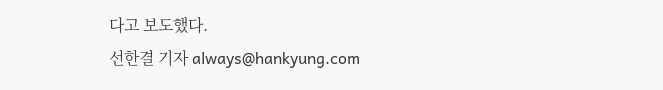다고 보도했다.
선한결 기자 always@hankyung.com